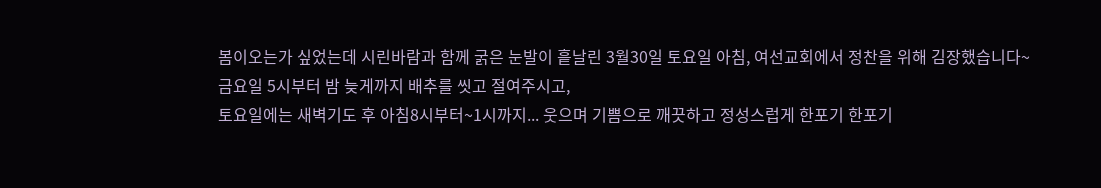봄이오는가 싶었는데 시린바람과 함께 굵은 눈발이 흩날린 3월30일 토요일 아침, 여선교회에서 정찬을 위해 김장했습니다~
금요일 5시부터 밤 늦게까지 배추를 씻고 절여주시고,
토요일에는 새벽기도 후 아침8시부터~1시까지... 웃으며 기쁨으로 깨끗하고 정성스럽게 한포기 한포기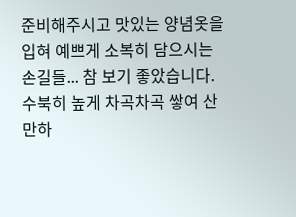준비해주시고 맛있는 양념옷을 입혀 예쁘게 소복히 담으시는 손길들... 참 보기 좋았습니다. 수북히 높게 차곡차곡 쌓여 산만하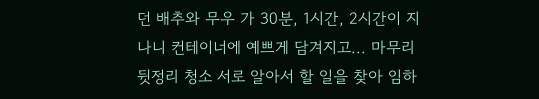던 배추와 무우 가 30분, 1시간, 2시간이 지나니 컨테이너에 예쁘게 담겨지고... 마무리 뒷정리 청소 서로 알아서 할 일을 찾아 임하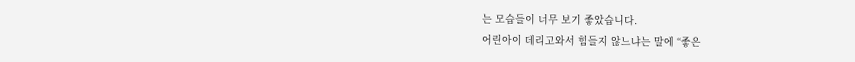는 모습들이 너무 보기 좋았습니다.
어린아이 데리고와서 힘들지 않느냐는 말에 “좋은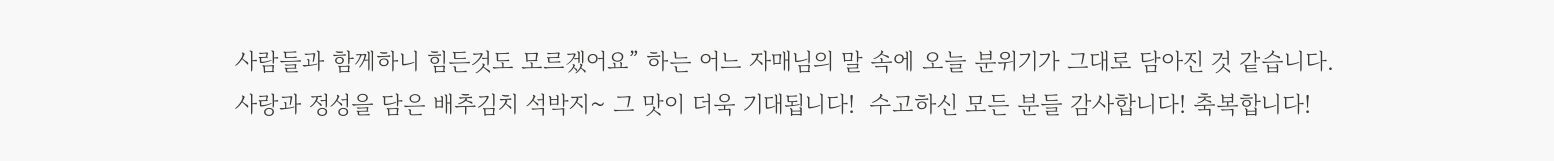사람들과 함께하니 힘든것도 모르겠어요” 하는 어느 자매님의 말 속에 오늘 분위기가 그대로 담아진 것 같습니다.
사랑과 정성을 담은 배추김치 석박지~ 그 맛이 더욱 기대됩니다!  수고하신 모든 분들 감사합니다! 축복합니다!